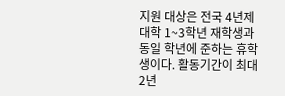지원 대상은 전국 4년제 대학 1~3학년 재학생과 동일 학년에 준하는 휴학생이다. 활동기간이 최대 2년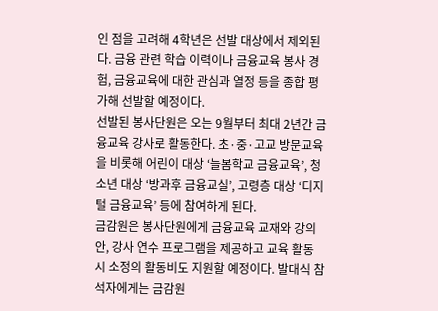인 점을 고려해 4학년은 선발 대상에서 제외된다. 금융 관련 학습 이력이나 금융교육 봉사 경험, 금융교육에 대한 관심과 열정 등을 종합 평가해 선발할 예정이다.
선발된 봉사단원은 오는 9월부터 최대 2년간 금융교육 강사로 활동한다. 초·중·고교 방문교육을 비롯해 어린이 대상 ‘늘봄학교 금융교육’, 청소년 대상 ‘방과후 금융교실’, 고령층 대상 ‘디지털 금융교육’ 등에 참여하게 된다.
금감원은 봉사단원에게 금융교육 교재와 강의안, 강사 연수 프로그램을 제공하고 교육 활동 시 소정의 활동비도 지원할 예정이다. 발대식 참석자에게는 금감원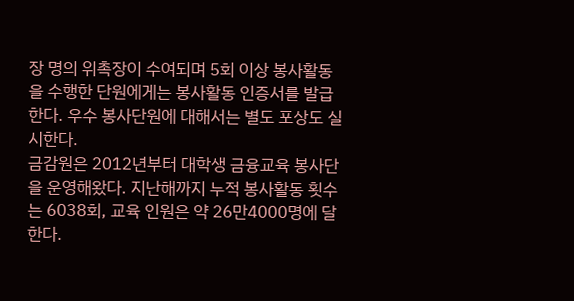장 명의 위촉장이 수여되며 5회 이상 봉사활동을 수행한 단원에게는 봉사활동 인증서를 발급한다. 우수 봉사단원에 대해서는 별도 포상도 실시한다.
금감원은 2012년부터 대학생 금융교육 봉사단을 운영해왔다. 지난해까지 누적 봉사활동 횟수는 6038회, 교육 인원은 약 26만4000명에 달한다.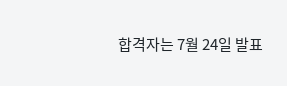합격자는 7월 24일 발표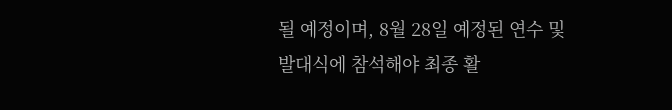될 예정이며, 8월 28일 예정된 연수 및 발대식에 참석해야 최종 활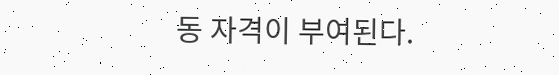동 자격이 부여된다.